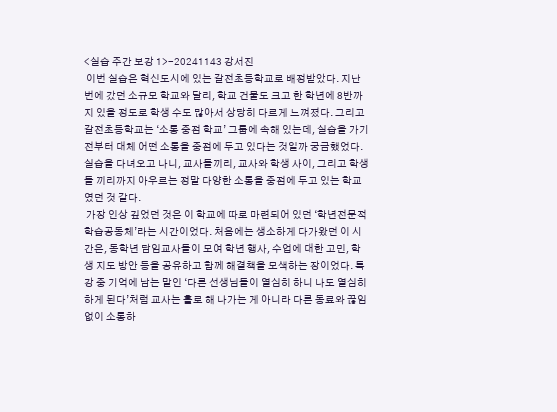<실습 주간 보강 1>-20241143 강서진
 이번 실습은 혁신도시에 있는 갈전초등학교로 배정받았다. 지난번에 갔던 소규모 학교와 달리, 학교 건물도 크고 한 학년에 8반까지 있을 정도로 학생 수도 많아서 상당히 다르게 느껴졌다. 그리고 갈전초등학교는 ‘소통 중점 학교’ 그룹에 속해 있는데, 실습을 가기 전부터 대체 어떤 소통을 중점에 두고 있다는 것일까 궁금했었다. 실습을 다녀오고 나니, 교사들끼리, 교사와 학생 사이, 그리고 학생들 끼리까지 아우르는 정말 다양한 소통을 중점에 두고 있는 학교였던 것 같다.
 가장 인상 깊었던 것은 이 학교에 따로 마련되어 있던 ‘학년전문적학습공동체’라는 시간이었다. 처음에는 생소하게 다가왔던 이 시간은, 동학년 담임교사들이 모여 학년 행사, 수업에 대한 고민, 학생 지도 방안 등을 공유하고 함께 해결책을 모색하는 장이었다. 특강 중 기억에 남는 말인 ‘다른 선생님들이 열심히 하니 나도 열심히 하게 된다’처럼 교사는 홀로 해 나가는 게 아니라 다른 동료와 끊임없이 소통하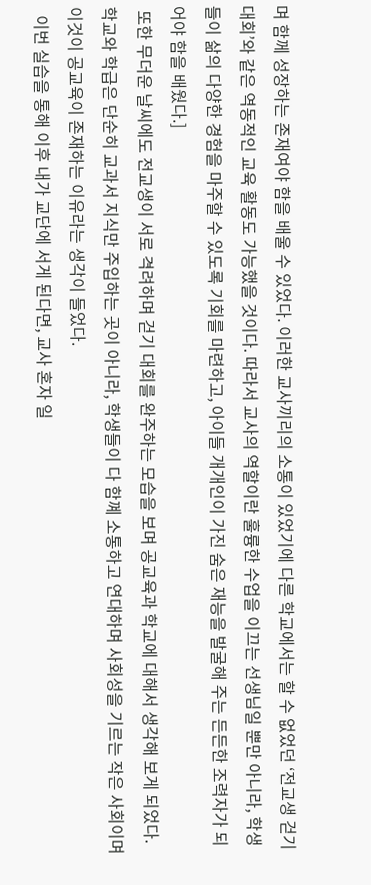며 함께 성장하는 존재여야 함을 배울 수 있었다. 이러한 교사끼리의 소통이 있었기에 다른 학교에서는 할 수 없었던 ‘전교생 걷기 대회’와 같은 역동적인 교육 활동도 가능했을 것이다. 따라서 교사의 역할이란 훌륭한 수업을 이끄는 선생님일 뿐만 아니라, 학생들이 삶의 다양한 경험을 마주할 수 있도록 기회를 마련하고, 아이들 개개인이 가진 숨은 재능을 발굴해 주는 든든한 조력자가 되어야 함을 배웠다.]
 또한 무더운 날씨에도 전교생이 서로 격려하며 걷기 대회를 완주하는 모습을 보며 공교육과 학교에 대해서 생각해 보게 되었다. 학교와 학급은 단순히 교과서 지식만 주입하는 곳이 아니라, 학생들이 다 함꼐 소통하고 연대하며 사회성을 기르는 작은 사회이며 이것이 공교육이 존재하는 이유라는 생각이 들었다.
  이번 실습을 통해 이후 내가 교단에 서게 된다면, 교사 혼자 일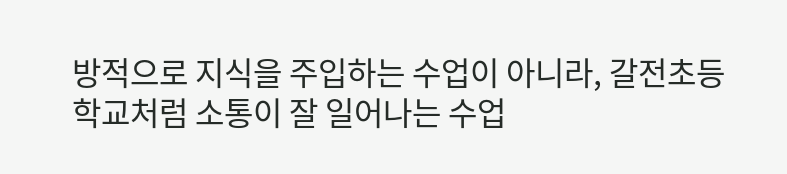방적으로 지식을 주입하는 수업이 아니라, 갈전초등학교처럼 소통이 잘 일어나는 수업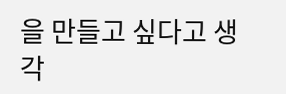을 만들고 싶다고 생각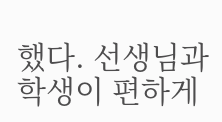했다. 선생님과 학생이 편하게